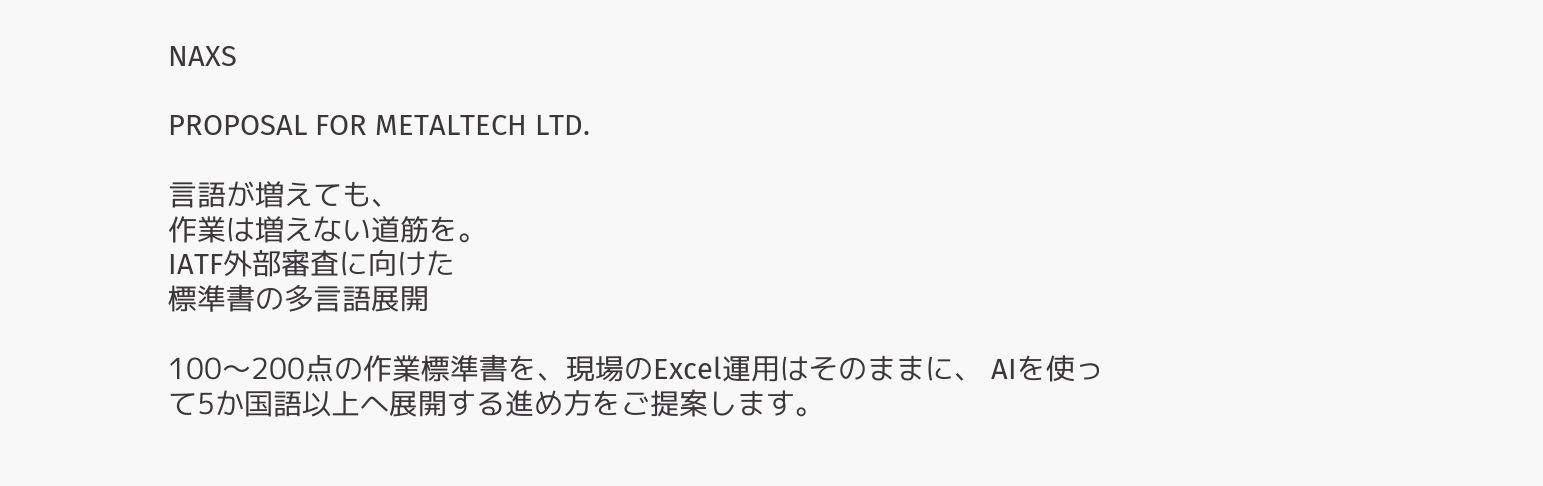NAXS

PROPOSAL FOR METALTECH LTD.

言語が増えても、
作業は増えない道筋を。
IATF外部審査に向けた
標準書の多言語展開

100〜200点の作業標準書を、現場のExcel運用はそのままに、 AIを使って5か国語以上へ展開する進め方をご提案します。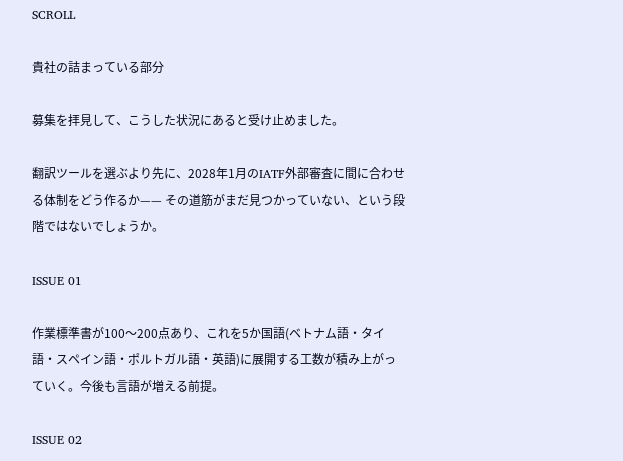SCROLL

貴社の詰まっている部分

募集を拝見して、こうした状況にあると受け止めました。

翻訳ツールを選ぶより先に、2028年1月のIATF外部審査に間に合わせる体制をどう作るか—— その道筋がまだ見つかっていない、という段階ではないでしょうか。

ISSUE 01

作業標準書が100〜200点あり、これを5か国語(ベトナム語・タイ語・スペイン語・ポルトガル語・英語)に展開する工数が積み上がっていく。今後も言語が増える前提。

ISSUE 02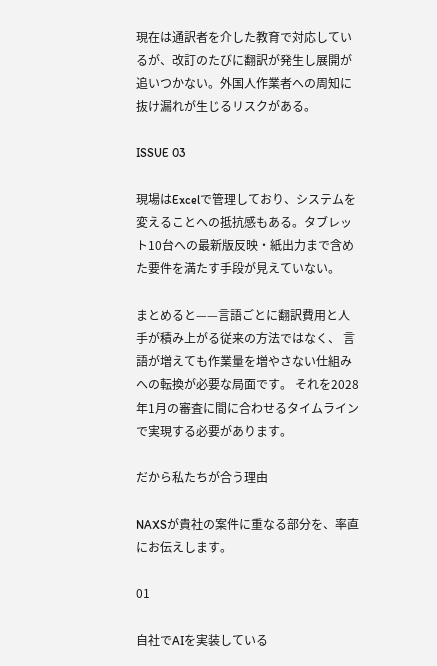現在は通訳者を介した教育で対応しているが、改訂のたびに翻訳が発生し展開が追いつかない。外国人作業者への周知に抜け漏れが生じるリスクがある。

ISSUE 03

現場はExcelで管理しており、システムを変えることへの抵抗感もある。タブレット10台への最新版反映・紙出力まで含めた要件を満たす手段が見えていない。

まとめると——言語ごとに翻訳費用と人手が積み上がる従来の方法ではなく、 言語が増えても作業量を増やさない仕組みへの転換が必要な局面です。 それを2028年1月の審査に間に合わせるタイムラインで実現する必要があります。

だから私たちが合う理由

NAXSが貴社の案件に重なる部分を、率直にお伝えします。

01

自社でAIを実装している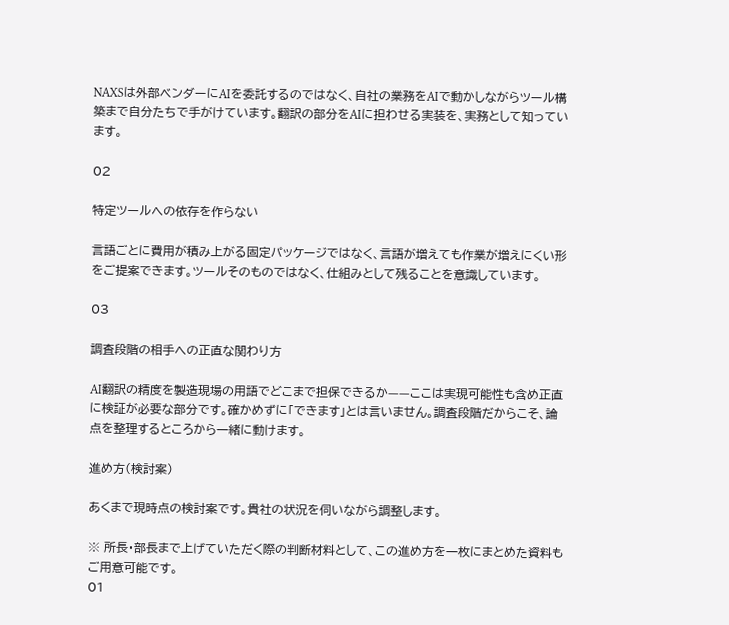NAXSは外部ベンダーにAIを委託するのではなく、自社の業務をAIで動かしながらツール構築まで自分たちで手がけています。翻訳の部分をAIに担わせる実装を、実務として知っています。

02

特定ツールへの依存を作らない

言語ごとに費用が積み上がる固定パッケージではなく、言語が増えても作業が増えにくい形をご提案できます。ツールそのものではなく、仕組みとして残ることを意識しています。

03

調査段階の相手への正直な関わり方

AI翻訳の精度を製造現場の用語でどこまで担保できるか——ここは実現可能性も含め正直に検証が必要な部分です。確かめずに「できます」とは言いません。調査段階だからこそ、論点を整理するところから一緒に動けます。

進め方(検討案)

あくまで現時点の検討案です。貴社の状況を伺いながら調整します。

※ 所長・部長まで上げていただく際の判断材料として、この進め方を一枚にまとめた資料もご用意可能です。
01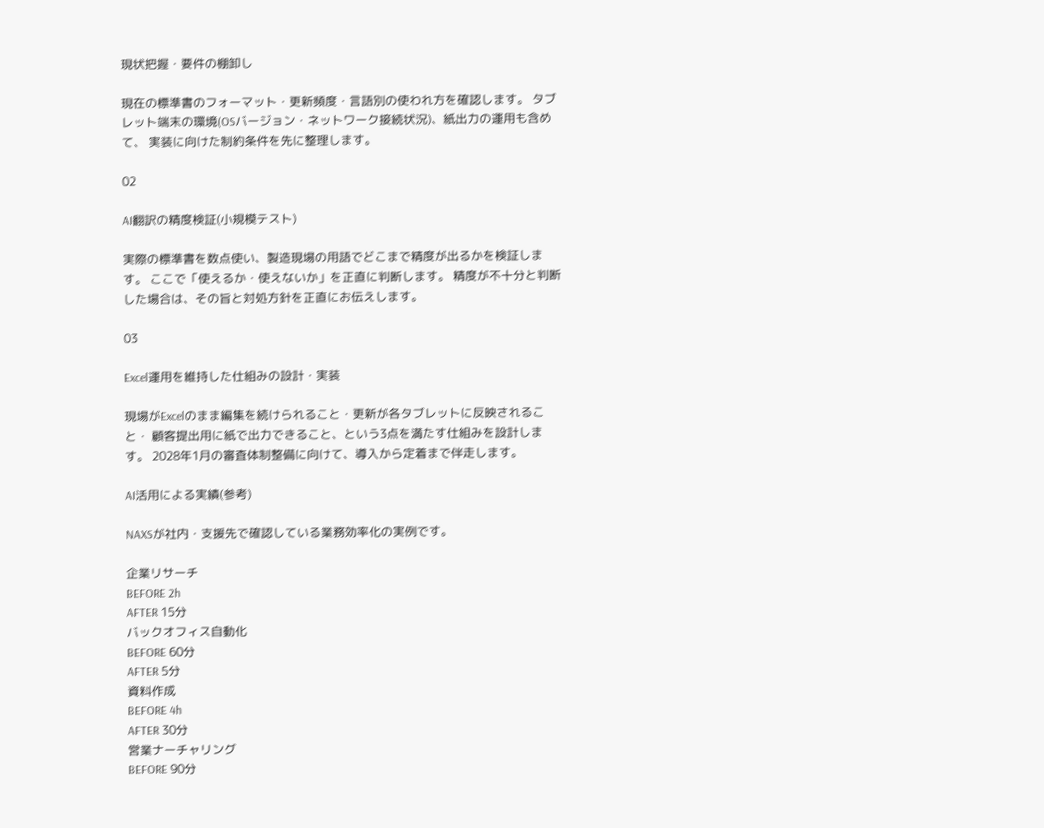現状把握・要件の棚卸し

現在の標準書のフォーマット・更新頻度・言語別の使われ方を確認します。 タブレット端末の環境(OSバージョン・ネットワーク接続状況)、紙出力の運用も含めて、 実装に向けた制約条件を先に整理します。

02

AI翻訳の精度検証(小規模テスト)

実際の標準書を数点使い、製造現場の用語でどこまで精度が出るかを検証します。 ここで「使えるか・使えないか」を正直に判断します。 精度が不十分と判断した場合は、その旨と対処方針を正直にお伝えします。

03

Excel運用を維持した仕組みの設計・実装

現場がExcelのまま編集を続けられること・更新が各タブレットに反映されること・ 顧客提出用に紙で出力できること、という3点を満たす仕組みを設計します。 2028年1月の審査体制整備に向けて、導入から定着まで伴走します。

AI活用による実績(参考)

NAXSが社内・支援先で確認している業務効率化の実例です。

企業リサーチ
BEFORE 2h
AFTER 15分
バックオフィス自動化
BEFORE 60分
AFTER 5分
資料作成
BEFORE 4h
AFTER 30分
営業ナーチャリング
BEFORE 90分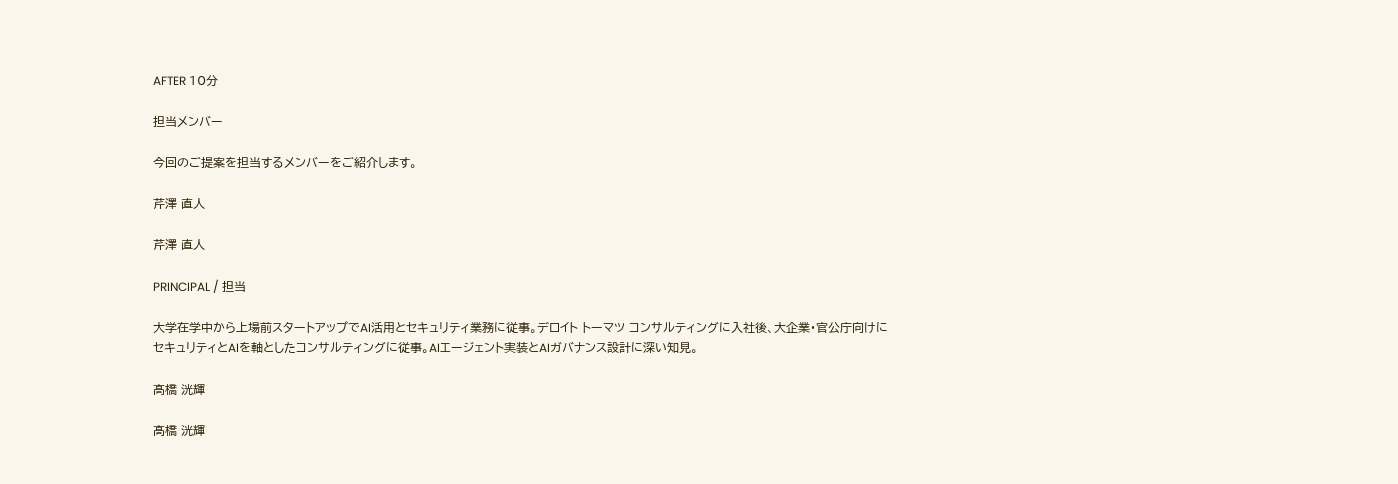AFTER 10分

担当メンバー

今回のご提案を担当するメンバーをご紹介します。

芹澤 直人

芹澤 直人

PRINCIPAL / 担当

大学在学中から上場前スタートアップでAI活用とセキュリティ業務に従事。デロイト トーマツ コンサルティングに入社後、大企業・官公庁向けにセキュリティとAIを軸としたコンサルティングに従事。AIエージェント実装とAIガバナンス設計に深い知見。

髙橋 洸輝

髙橋 洸輝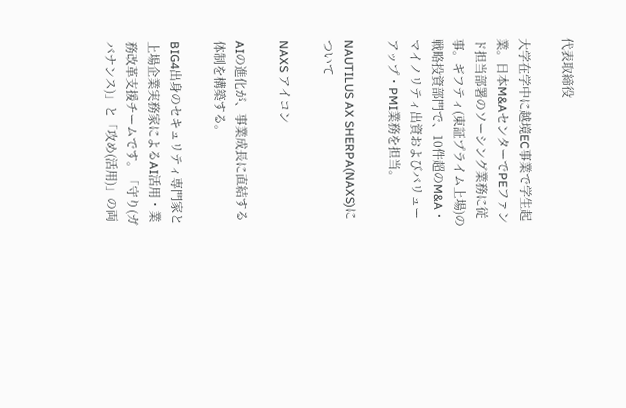代表取締役

大学在学中に越境EC事業で学生起業。日本M&AセンターでPEファンド担当部署のソーシング業務に従事。ギフティ(東証プライム上場)の戦略投資部門で、10件超のM&A・マイノリティ出資およびバリューアップ・PMI業務を担当。

NAUTILUS AX SHERPA(NAXS)について

NAXS アイコン

AIの進化が、事業成長に直結する体制を構築する。

BIG4出身のセキュリティ専門家と上場企業実務家によるAI活用・業務改革支援チームです。「守り(ガバナンス)」と「攻め(活用)」の両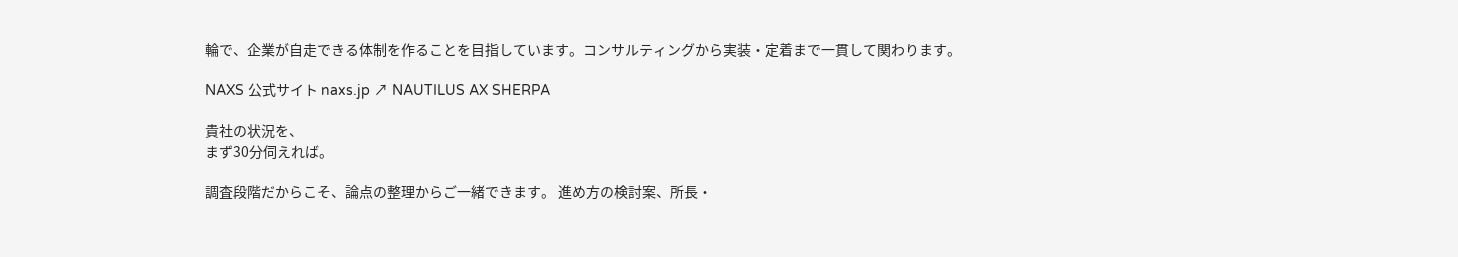輪で、企業が自走できる体制を作ることを目指しています。コンサルティングから実装・定着まで一貫して関わります。

NAXS 公式サイト naxs.jp ↗ NAUTILUS AX SHERPA

貴社の状況を、
まず30分伺えれば。

調査段階だからこそ、論点の整理からご一緒できます。 進め方の検討案、所長・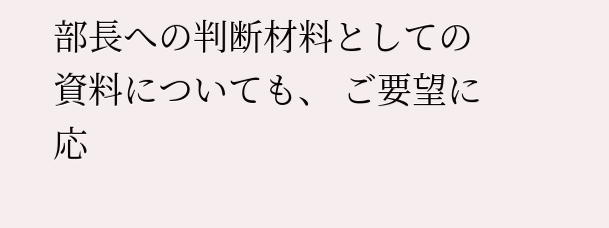部長への判断材料としての資料についても、 ご要望に応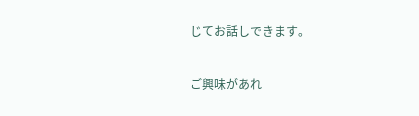じてお話しできます。

ご興味があれ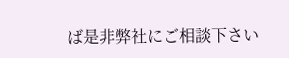ば是非弊社にご相談下さい